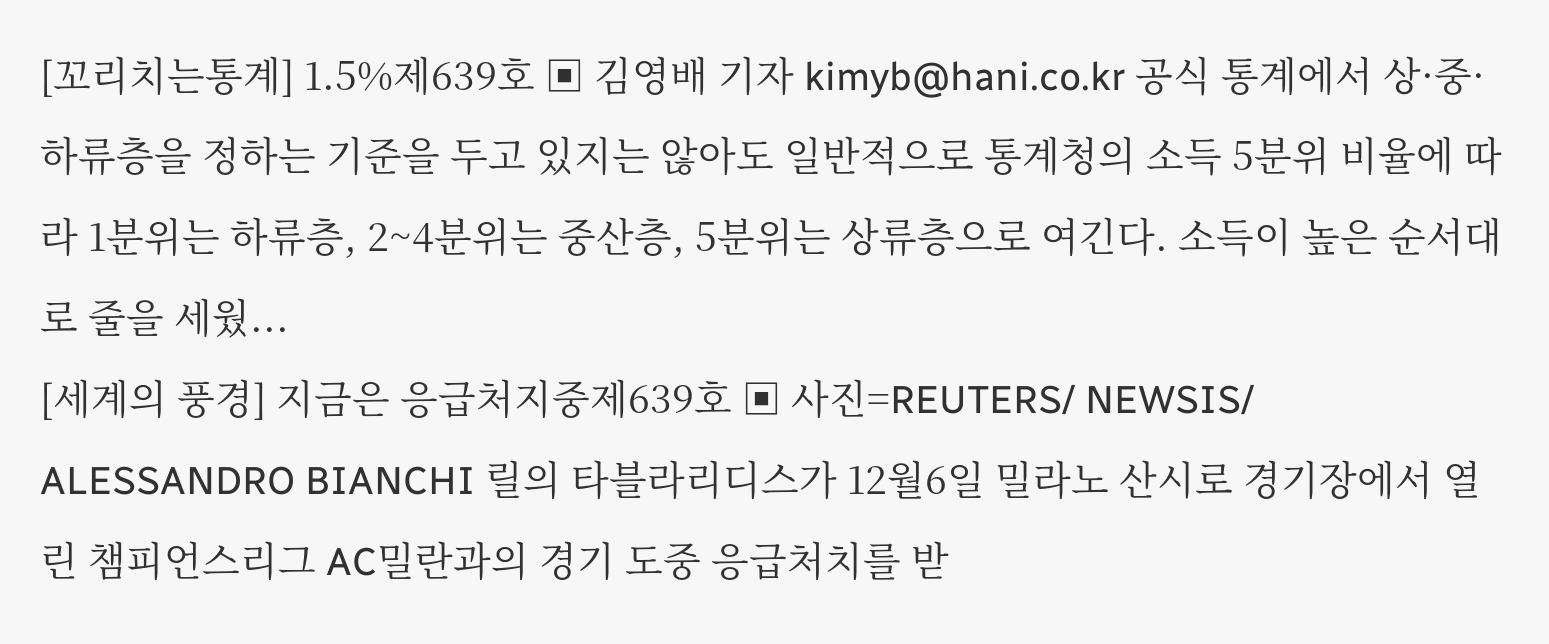[꼬리치는통계] 1.5%제639호 ▣ 김영배 기자 kimyb@hani.co.kr 공식 통계에서 상·중·하류층을 정하는 기준을 두고 있지는 않아도 일반적으로 통계청의 소득 5분위 비율에 따라 1분위는 하류층, 2~4분위는 중산층, 5분위는 상류층으로 여긴다. 소득이 높은 순서대로 줄을 세웠...
[세계의 풍경] 지금은 응급처지중제639호 ▣ 사진=REUTERS/ NEWSIS/ ALESSANDRO BIANCHI 릴의 타블라리디스가 12월6일 밀라노 산시로 경기장에서 열린 챔피언스리그 AC밀란과의 경기 도중 응급처치를 받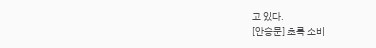고 있다.
[안승문] 초록 소비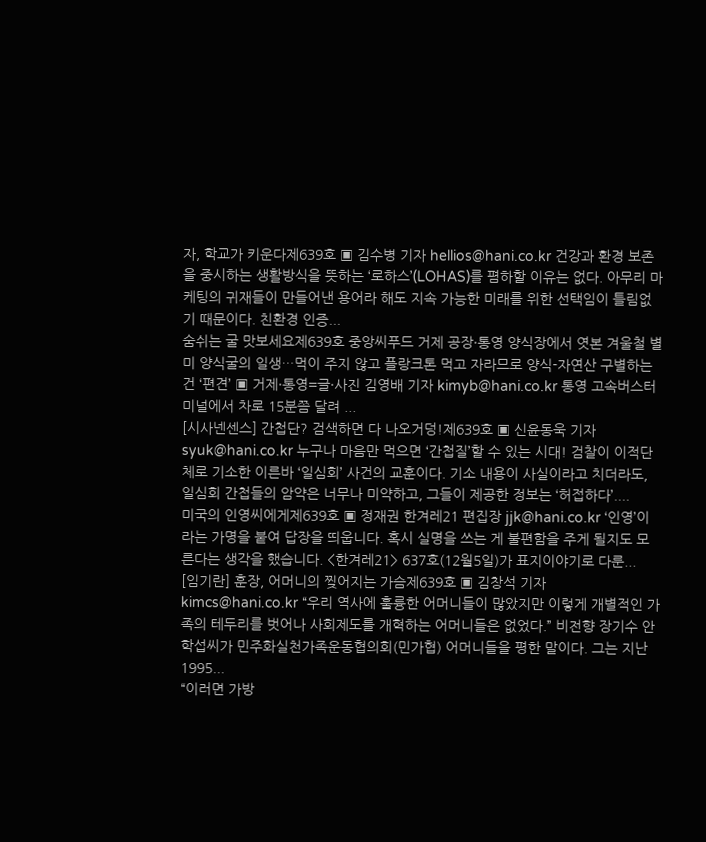자, 학교가 키운다제639호 ▣ 김수병 기자 hellios@hani.co.kr 건강과 환경 보존을 중시하는 생활방식을 뜻하는 ‘로하스’(LOHAS)를 폄하할 이유는 없다. 아무리 마케팅의 귀재들이 만들어낸 용어라 해도 지속 가능한 미래를 위한 선택임이 틀림없기 때문이다. 친환경 인증...
숨쉬는 굴 맛보세요제639호 중앙씨푸드 거제 공장·통영 양식장에서 엿본 겨울철 별미 양식굴의 일생…먹이 주지 않고 플랑크톤 먹고 자라므로 양식-자연산 구별하는 건 ‘편견’ ▣ 거제·통영=글·사진 김영배 기자 kimyb@hani.co.kr 통영 고속버스터미널에서 차로 15분쯤 달려 ...
[시사넨센스] 간첩단? 검색하면 다 나오거덩!제639호 ▣ 신윤동욱 기자 syuk@hani.co.kr 누구나 마음만 먹으면 ‘간첩질’할 수 있는 시대! 검찰이 이적단체로 기소한 이른바 ‘일심회’ 사건의 교훈이다. 기소 내용이 사실이라고 치더라도, 일심회 간첩들의 암약은 너무나 미약하고, 그들이 제공한 정보는 ‘허접하다’....
미국의 인영씨에게제639호 ▣ 정재권 한겨레21 편집장 jjk@hani.co.kr ‘인영’이라는 가명을 붙여 답장을 띄웁니다. 혹시 실명을 쓰는 게 불편함을 주게 될지도 모른다는 생각을 했습니다. <한겨레21> 637호(12월5일)가 표지이야기로 다룬...
[임기란] 훈장, 어머니의 찢어지는 가슴제639호 ▣ 김창석 기자 kimcs@hani.co.kr “우리 역사에 훌륭한 어머니들이 많았지만 이렇게 개별적인 가족의 테두리를 벗어나 사회제도를 개혁하는 어머니들은 없었다.” 비전향 장기수 안학섭씨가 민주화실천가족운동협의회(민가협) 어머니들을 평한 말이다. 그는 지난 1995...
“이러면 가방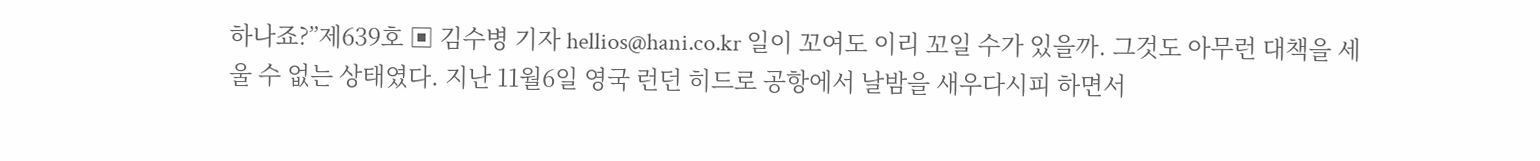하나죠?”제639호 ▣ 김수병 기자 hellios@hani.co.kr 일이 꼬여도 이리 꼬일 수가 있을까. 그것도 아무런 대책을 세울 수 없는 상태였다. 지난 11월6일 영국 런던 히드로 공항에서 날밤을 새우다시피 하면서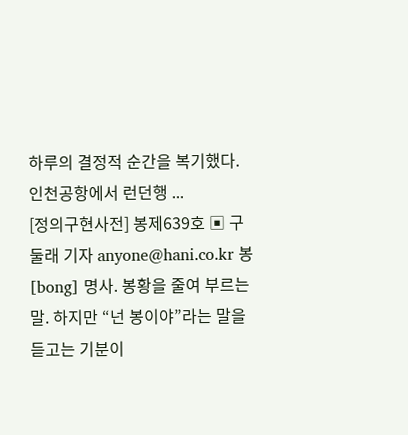하루의 결정적 순간을 복기했다. 인천공항에서 런던행 ...
[정의구현사전] 봉제639호 ▣ 구둘래 기자 anyone@hani.co.kr 봉[bong] 명사. 봉황을 줄여 부르는 말. 하지만 “넌 봉이야”라는 말을 듣고는 기분이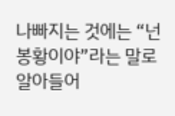나빠지는 것에는 “넌 봉황이야”라는 말로 알아들어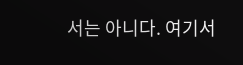서는 아니다. 여기서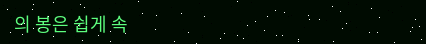의 봉은 쉽게 속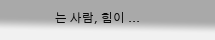는 사람, 힘이 ...